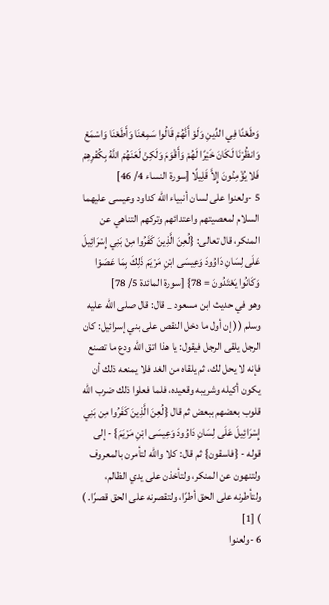وَطَعْنًا فِي الدِّينِ وَلَوْ أَنَّهُمْ قَالُوا سَمِعْنَا وَأَطَعْنَا وَاسْمَعْ وَانظُرْنَا لَكَانَ خَيْرًا لَهُمْ وَأَقْوَمَ وَلَكِنْ لَعَنَهُمْ اللَّهُ بِكُفْرِهِمْ فَلا يُؤْمِنُونَ إِلاَّ قَلِيلًا [سورة النساء 4/ 46]
5 -ولعنوا على لسان أنبياء الله كداود وعيسى عليهما السلام لمعصيتهم واعتدائهم وتركهم التناهي عن المنكر، قال تعالى: {لُعِنَ الَّذِينَ كَفَرُوا مِنْ بَنِي إِسْرَائِيلَ عَلَى لِسَانِ دَاوُودَ وَعِيسَى ابْنِ مَرْيَمَ ذَلِكَ بِمَا عَصَوْا وَكَانُوا يَعْتَدُونَ = 78} [سورة المائدة 5/ 78]
وهو في حديث ابن مسعود _ قال: قال صلى الله عليه وسلم (( إن أول ما دخل النقص على بني إسرائيل: كان الرجل يلقى الرجل فيقول: يا هذا اتق الله ودع ما تصنع فإنه لا يحل لك، ثم يلقاه من الغد فلا يمنعه ذلك أن يكون أكيله وشريبه وقعيده، فلما فعلوا ذلك ضرب الله قلوب بعضهم ببعض ثم قال {لُعِنَ الَّذِينَ كَفَرُوا مِن بَنِي إِسْرَائِيلَ عَلَى لِسَانِ دَاوُودَ وَعِيسَى ابْنِ مَرْيَمَ} - إلى قوله - {فاسقون} ثم قال: كلا والله لتأمرن بالمعروف ولتنهون عن المنكر، ولتأخذن على يدي الظالم، ولتأطرنه على الحق أطرًا، ولتقصرنه على الحق قصرًا. ) ) [1]
6 -ولعنوا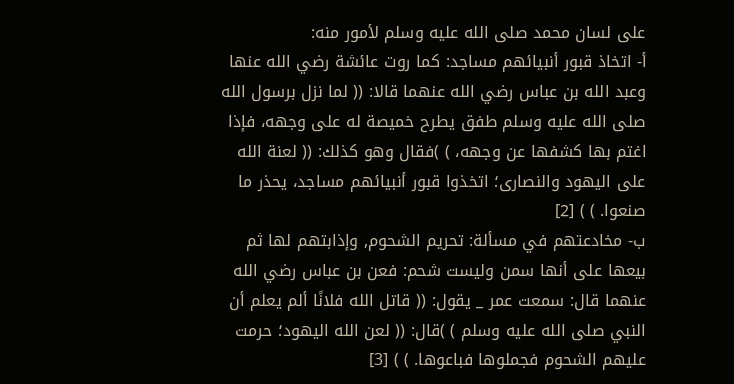على لسان محمد صلى الله عليه وسلم لأمور منه:
أ- اتخاذ قبور أنبيائهم مساجد: كما روت عائشة رضي الله عنها وعبد الله بن عباس رضي الله عنهما قالا: (( لما نزل برسول الله صلى الله عليه وسلم طفق يطرح خميصة له على وجهه، فإذا اغتم بها كشفها عن وجهه، ) )فقال وهو كذلك: (( لعنة الله على اليهود والنصارى؛ اتخذوا قبور أنبيائهم مساجد، يحذر ما صنعوا. ) ) [2]
ب- مخادعتهم في مسألة: تحريم الشحوم, وإذابتهم لها ثم بيعها على أنها سمن وليست شحم: فعن بن عباس رضي الله عنهما قال: سمعت عمر _ يقول: (( قاتل الله فلانًا ألم يعلم أن النبي صلى الله عليه وسلم ) )قال: (( لعن الله اليهود؛ حرمت عليهم الشحوم فجملوها فباعوها. ) ) [3]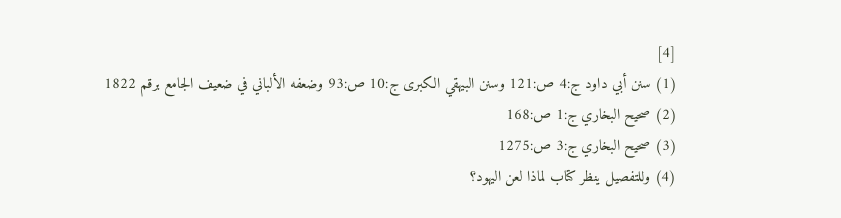[4]
(1) سنن أبي داود ج:4 ص:121 وسنن البيهقي الكبرى ج:10 ص:93 وضعفه الألباني في ضعيف الجامع برقم 1822
(2) صحيح البخاري ج:1 ص:168
(3) صحيح البخاري ج:3 ص:1275
(4) وللتفصيل ينظر كتاب لماذا لعن اليهود؟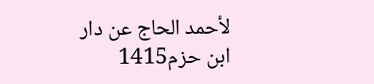لأحمد الحاج عن دار ابن حزم1415